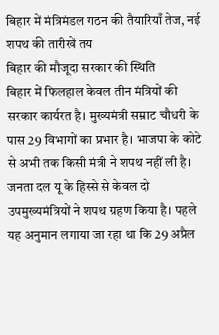बिहार में मंत्रिमंडल गठन की तैयारियाँ तेज, नई शपथ की तारीखें तय
बिहार की मौजूदा सरकार की स्थिति
बिहार में फिलहाल केवल तीन मंत्रियों की सरकार कार्यरत है। मुख्यमंत्री सम्राट चौधरी के पास 29 विभागों का प्रभार है। भाजपा के कोटे से अभी तक किसी मंत्री ने शपथ नहीं ली है। जनता दल यू के हिस्से से केवल दो उपमुख्यमंत्रियों ने शपथ ग्रहण किया है। पहले यह अनुमान लगाया जा रहा था कि 29 अप्रैल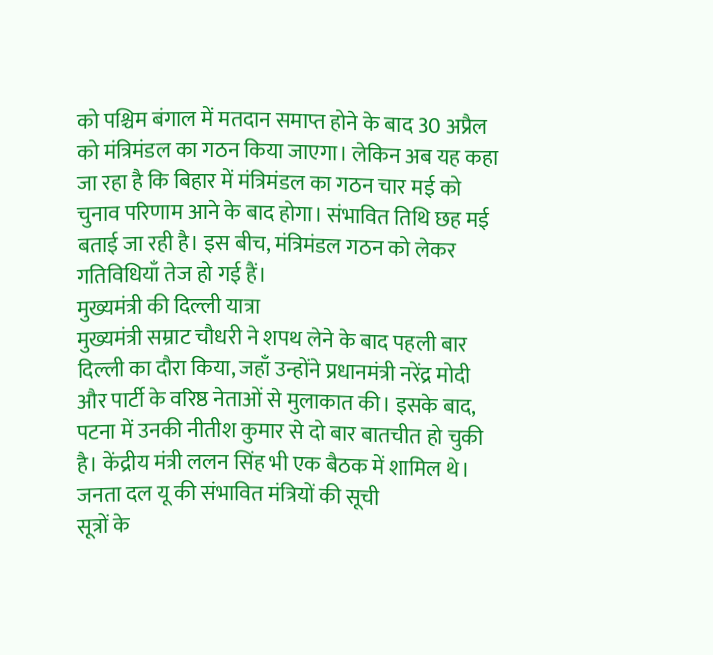को पश्चिम बंगाल में मतदान समाप्त होने के बाद 30 अप्रैल को मंत्रिमंडल का गठन किया जाएगा। लेकिन अब यह कहा जा रहा है कि बिहार में मंत्रिमंडल का गठन चार मई को चुनाव परिणाम आने के बाद होगा। संभावित तिथि छह मई बताई जा रही है। इस बीच, मंत्रिमंडल गठन को लेकर गतिविधियाँ तेज हो गई हैं।
मुख्यमंत्री की दिल्ली यात्रा
मुख्यमंत्री सम्राट चौधरी ने शपथ लेने के बाद पहली बार दिल्ली का दौरा किया, जहाँ उन्होंने प्रधानमंत्री नरेंद्र मोदी और पार्टी के वरिष्ठ नेताओं से मुलाकात की। इसके बाद, पटना में उनकी नीतीश कुमार से दो बार बातचीत हो चुकी है। केंद्रीय मंत्री ललन सिंह भी एक बैठक में शामिल थे।
जनता दल यू की संभावित मंत्रियों की सूची
सूत्रों के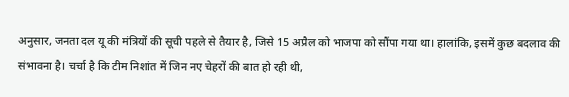अनुसार, जनता दल यू की मंत्रियों की सूची पहले से तैयार है, जिसे 15 अप्रैल को भाजपा को सौंपा गया था। हालांकि, इसमें कुछ बदलाव की संभावना है। चर्चा है कि टीम निशांत में जिन नए चेहरों की बात हो रही थी,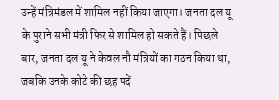उन्हें मंत्रिमंडल में शामिल नहीं किया जाएगा। जनता दल यू के पुराने सभी मंत्री फिर से शामिल हो सकते हैं। पिछले बार, जनता दल यू ने केवल नौ मंत्रियों का गठन किया था, जबकि उनके कोटे की छह पदें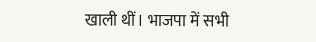खाली थीं। भाजपा में सभी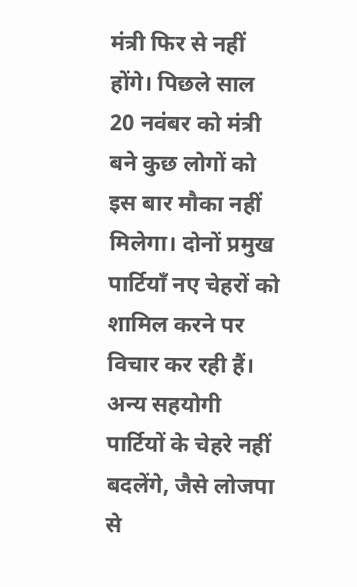मंत्री फिर से नहीं होंगे। पिछले साल 20 नवंबर को मंत्री बने कुछ लोगों को इस बार मौका नहीं मिलेगा। दोनों प्रमुख पार्टियाँ नए चेहरों को शामिल करने पर विचार कर रही हैं। अन्य सहयोगी पार्टियों के चेहरे नहीं बदलेंगे, जैसे लोजपा से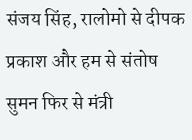संजय सिंह, रालोमो से दीपक प्रकाश और हम से संतोष सुमन फिर से मंत्री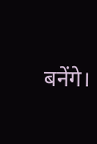बनेंगे।